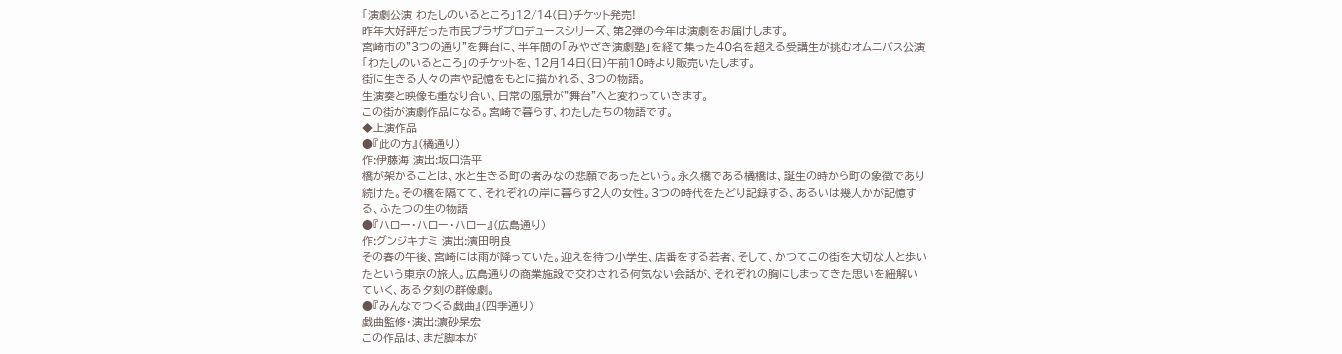「演劇公演 わたしのいるところ」12/14(日)チケット発売!
昨年大好評だった市民プラザプロデュースシリーズ、第2弾の今年は演劇をお届けします。
宮崎市の"3つの通り"を舞台に、半年間の「みやざき演劇塾」を経て集った40名を超える受講生が挑むオムニバス公演「わたしのいるところ」のチケットを、12月14日(日)午前10時より販売いたします。
街に生きる人々の声や記憶をもとに描かれる、3つの物語。
生演奏と映像も重なり合い、日常の風景が"舞台"へと変わっていきます。
この街が演劇作品になる。宮崎で暮らす、わたしたちの物語です。
◆上演作品
●『此の方』(橘通り)
作:伊藤海 演出:坂口浩平
橋が架かることは、水と生きる町の者みなの悲願であったという。永久橋である橘橋は、誕生の時から町の象徴であり続けた。その橋を隔てて、それぞれの岸に暮らす2人の女性。3つの時代をたどり記録する、あるいは幾人かが記憶する、ふたつの生の物語
●『ハロー・ハロー・ハロー』(広島通り)
作:グンジキナミ 演出:濱田明良
その春の午後、宮崎には雨が降っていた。迎えを待つ小学生、店番をする若者、そして、かつてこの街を大切な人と歩いたという東京の旅人。広島通りの商業施設で交わされる何気ない会話が、それぞれの胸にしまってきた思いを紐解いていく、ある夕刻の群像劇。
●『みんなでつくる戯曲』(四季通り)
戯曲監修・演出:濵砂杲宏
この作品は、まだ脚本が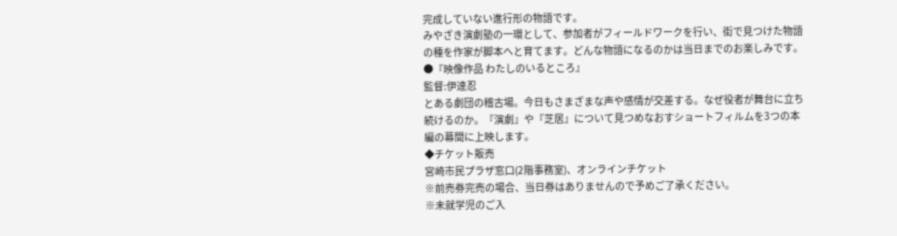完成していない進行形の物語です。
みやざき演劇塾の一環として、参加者がフィールドワークを行い、街で見つけた物語の種を作家が脚本へと育てます。どんな物語になるのかは当日までのお楽しみです。
●『映像作品 わたしのいるところ』
監督:伊達忍
とある劇団の稽古場。今日もさまざまな声や感情が交差する。なぜ役者が舞台に立ち続けるのか。『演劇』や『芝居』について見つめなおすショートフィルムを3つの本編の幕間に上映します。
◆チケット販売
宮崎市民プラザ窓口(2階事務室)、オンラインチケット
※前売券完売の場合、当日券はありませんので予めご了承ください。
※未就学児のご入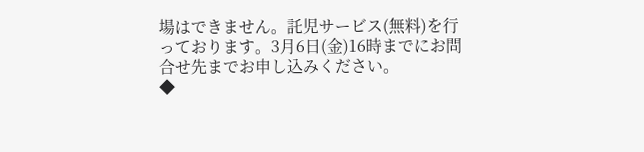場はできません。託児サービス(無料)を行っております。3月6日(金)16時までにお問合せ先までお申し込みください。
◆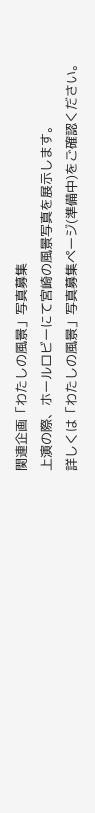関連企画「わたしの風景」写真募集
上演の際、ホールロビーにて宮崎の風景写真を展示します。
詳しくは「わたしの風景」写真募集ページ(準備中)をご確認ください。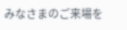みなさまのご来場を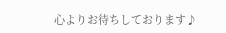心よりお待ちしております♪